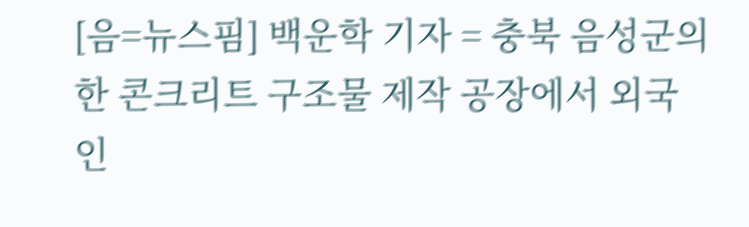[음=뉴스핌] 백운학 기자 = 충북 음성군의 한 콘크리트 구조물 제작 공장에서 외국인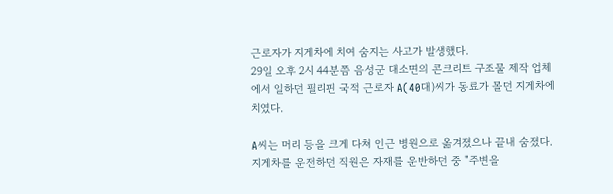근로자가 지게차에 치여 숨지는 사고가 발생했다.
29일 오후 2시 44분쯤 음성군 대소면의 콘크리트 구조물 제작 업체에서 일하던 필리핀 국적 근로자 A(40대)씨가 동료가 몰던 지게차에 치였다.

A씨는 머리 등을 크게 다쳐 인근 병원으로 옮겨졌으나 끝내 숨졌다.
지게차를 운전하던 직원은 자재를 운반하던 중 "주변을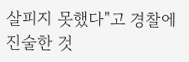살피지 못했다"고 경찰에 진술한 것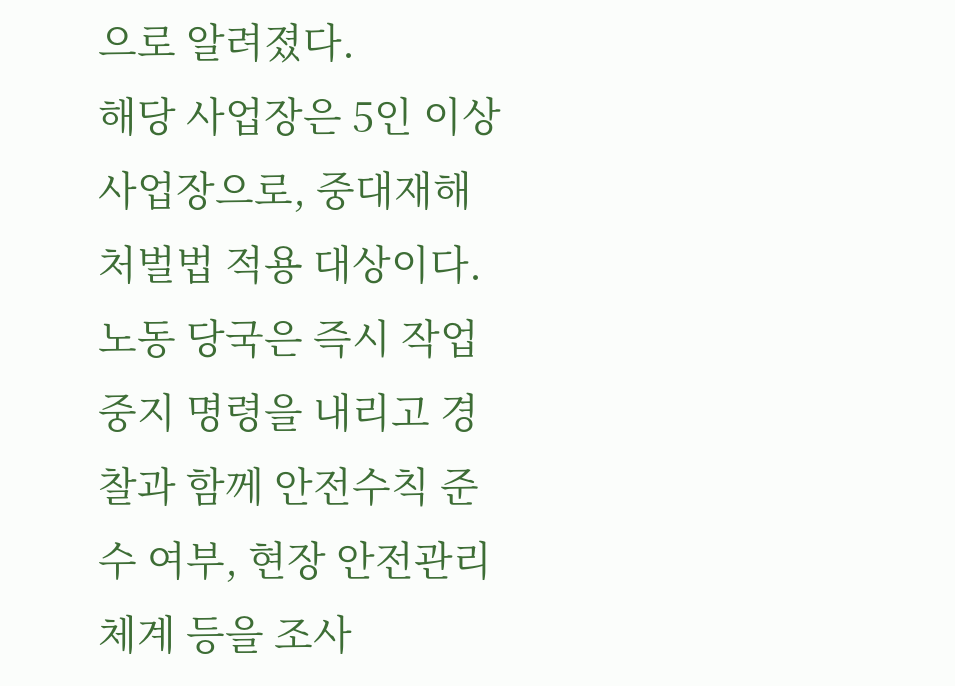으로 알려졌다.
해당 사업장은 5인 이상 사업장으로, 중대재해처벌법 적용 대상이다.
노동 당국은 즉시 작업 중지 명령을 내리고 경찰과 함께 안전수칙 준수 여부, 현장 안전관리 체계 등을 조사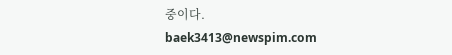중이다.
baek3413@newspim.com